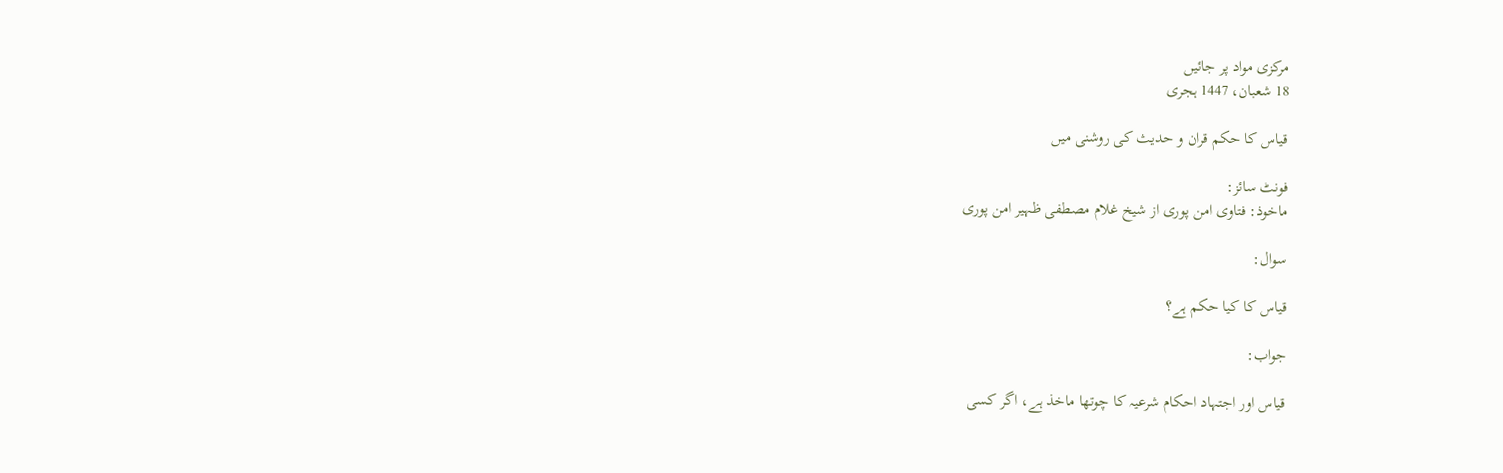مرکزی مواد پر جائیں
18 شعبان، 1447 ہجری

قیاس کا حکم قران و حدیث کی روشنی میں

فونٹ سائز:
ماخوذ: فتاوی امن پوری از شیخ غلام مصطفی ظہیر امن پوری

سوال:

قیاس کا کیا حکم ہے؟

جواب:

قیاس اور اجتہاد احکام شرعیہ کا چوتھا ماخذ ہے، اگر کسی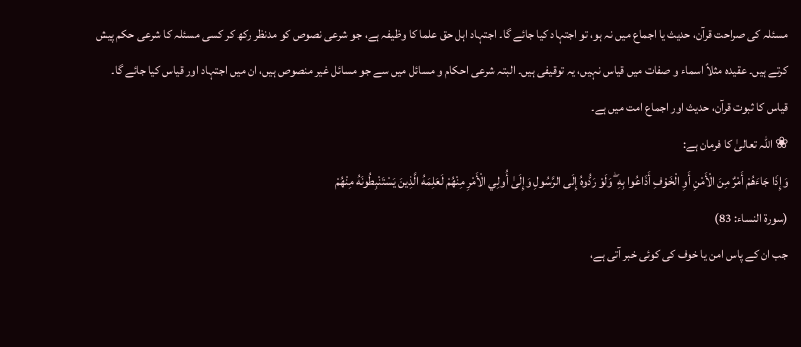مسئلہ کی صراحت قرآن، حدیث یا اجماع میں نہ ہو، تو اجتہاد کیا جائے گا۔ اجتہاد اہل حق علما کا وظیفہ ہے، جو شرعی نصوص کو مدنظر رکھ کر کسی مسئلہ کا شرعی حکم پیش کرتے ہیں۔ عقیدہ مثلاً اسماء و صفات میں قیاس نہیں، یہ توقیفی ہیں۔ البتہ شرعی احکام و مسائل میں سے جو مسائل غیر منصوص ہیں، ان میں اجتہاد اور قیاس کیا جائے گا۔ قیاس کا ثبوت قرآن، حدیث اور اجماع امت میں ہے۔
❀ اللہ تعالیٰ کا فرمان ہے:
وَإِذَا جَاءَهُمْ أَمْرٌ مِنَ الْأَمْنِ أَوِ الْخَوْفِ أَذَاعُوا بِهِ ۖ وَلَوْ رَدُّوهُ إِلَى الرَّسُولِ وَإِلَىٰ أُولِي الْأَمْرِ مِنْهُمْ لَعَلِمَهُ الَّذِينَ يَسْتَنْبِطُونَهُ مِنْهُمْ
(سورة النساء: 83)
جب ان کے پاس امن یا خوف کی کوئی خبر آتی ہے،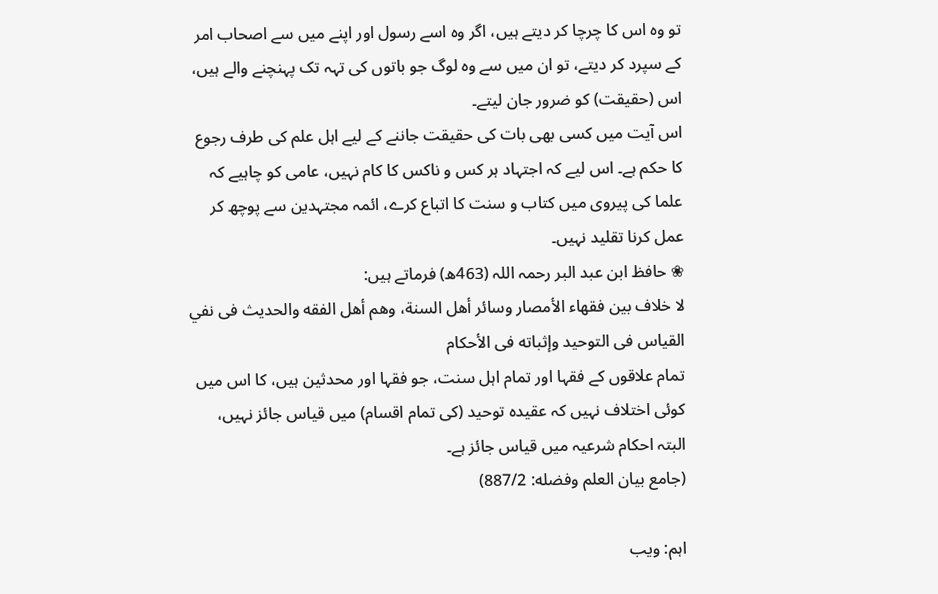تو وہ اس کا چرچا کر دیتے ہیں، اگر وہ اسے رسول اور اپنے میں سے اصحاب امر کے سپرد کر دیتے، تو ان میں سے وہ لوگ جو باتوں کی تہہ تک پہنچنے والے ہیں، اس (حقیقت) کو ضرور جان لیتے۔
اس آیت میں کسی بھی بات کی حقیقت جاننے کے لیے اہل علم کی طرف رجوع کا حکم ہے۔ اس لیے کہ اجتہاد ہر کس و ناکس کا کام نہیں، عامی کو چاہیے کہ علما کی پیروی میں کتاب و سنت کا اتباع کرے، ائمہ مجتہدین سے پوچھ کر عمل کرنا تقلید نہیں۔
❀ حافظ ابن عبد البر رحمہ اللہ (463ھ) فرماتے ہیں:
لا خلاف بين فقهاء الأمصار وسائر أهل السنة، وهم أهل الفقه والحديث فى نفي القياس فى التوحيد وإثباته فى الأحكام
تمام علاقوں کے فقہا اور تمام اہل سنت، جو فقہا اور محدثین ہیں، کا اس میں کوئی اختلاف نہیں کہ عقیدہ توحید (کی تمام اقسام) میں قیاس جائز نہیں، البتہ احکام شرعیہ میں قیاس جائز ہے۔
(جامع بيان العلم وفضله: 887/2)

اہم: ویب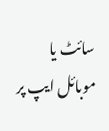سائٹ یا موبائل ایپ پر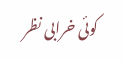کوئی خرابی نظر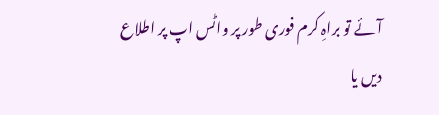آئے تو براہِ کرم فوری طور پر واٹس اپ پر اطلاع دیں یا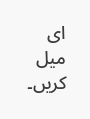ای میل کریں۔